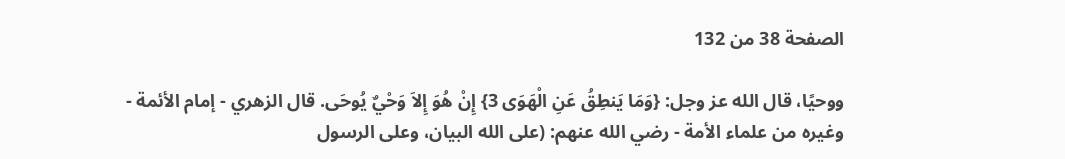الصفحة 38 من 132

ووحيًا، قال الله عز وجل: {وَمَا يَنطِقُ عَنِ الْهَوَى 3} إِنْ هُوَ إِلاَ وَحْيٌ يُوحَى. قال الزهري - إمام الأئمة - وغيره من علماء الأمة - رضي الله عنهم: (على الله البيان، وعلى الرسول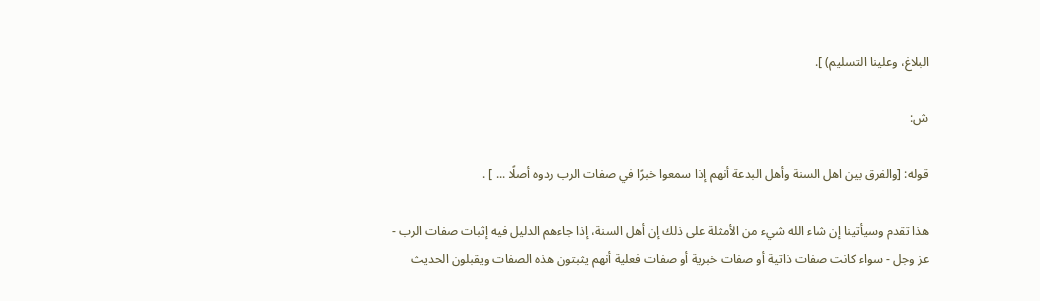البلاغ، وعلينا التسليم) ].

ش:

قوله: [والفرق بين اهل السنة وأهل البدعة أنهم إذا سمعوا خبرًا في صفات الرب ردوه أصلًا ... ] .

هذا تقدم وسيأتينا إن شاء الله شيء من الأمثلة على ذلك إن أهل السنة، إذا جاءهم الدليل فيه إثبات صفات الرب - عز وجل - سواء كانت صفات ذاتية أو صفات خبرية أو صفات فعلية أنهم يثبتون هذه الصفات ويقبلون الحديث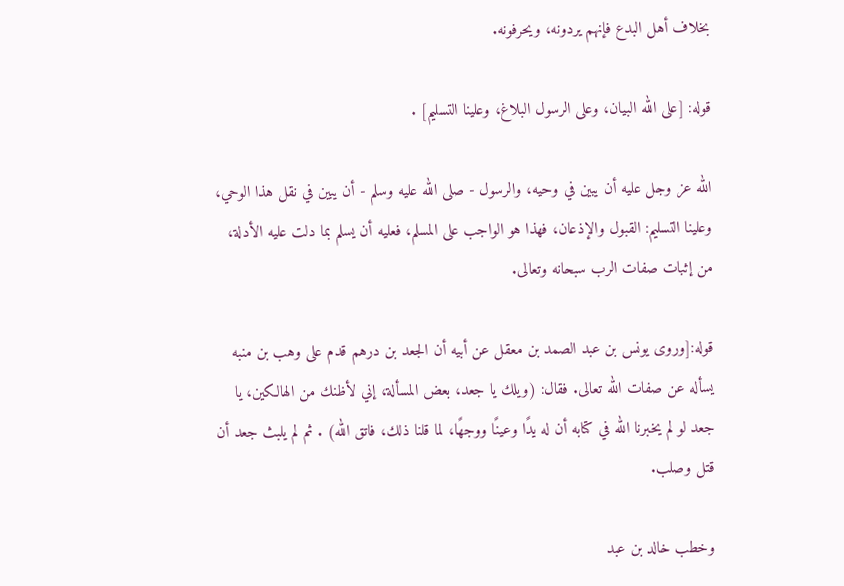بخلاف أهل البدع فإنهم يردونه، ويحرفونه.

قوله: [على الله البيان، وعلى الرسول البلاغ، وعلينا التسليم] .

الله عز وجل عليه أن يبين في وحيه، والرسول - صلى الله عليه وسلم - أن يبين في نقل هذا الوحي، وعلينا التسليم: القبول والإذعان، فهذا هو الواجب على المسلم، فعليه أن يسلم بما دلت عليه الأدلة، من إثبات صفات الرب سبحانه وتعالى.

قوله:[وروى يونس بن عبد الصمد بن معقل عن أبيه أن الجعد بن درهم قدم على وهب بن منبه يسأله عن صفات الله تعالى. فقال: (ويلك يا جعد، بعض المسألة، إني لأظنك من الهالكين، يا جعد لو لم يخبرنا الله في كتابه أن له يدًا وعينًا ووجهًا، لما قلنا ذلك، فاتق الله) . ثم لم يلبث جعد أن قتل وصلب.

وخطب خالد بن عبد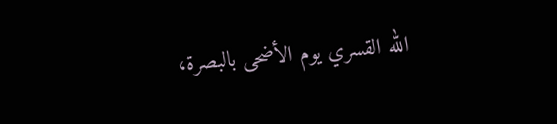الله القسري يوم الأضحى بالبصرة،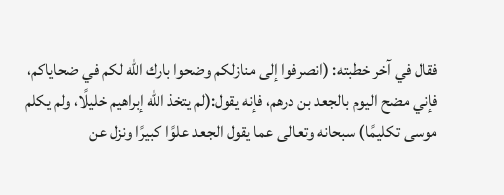فقال في آخر خطبته: (انصرفوا إلى منازلكم وضحوا بارك الله لكم في ضحاياكم، فإني مضح اليوم بالجعد بن درهم، فإنه يقول:(لم يتخذ الله إبراهيم خليلًا، ولم يكلم موسى تكليمًا) سبحانه وتعالى عما يقول الجعد علوًا كبيرًا ونزل عن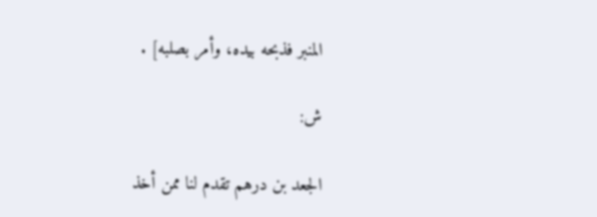المنبر فذبحه بيده، وأمر بصلبه] .

ش:

الجعد بن درهم تقدم لنا ممن أخذ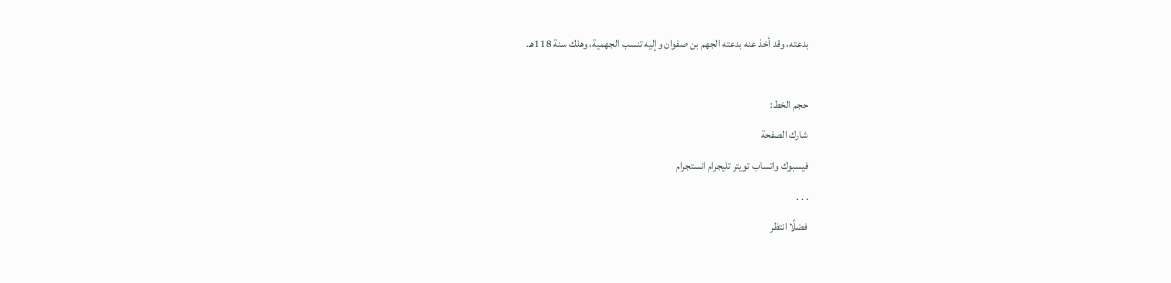بدعته، وقد أخذ عنه بدعته الجهم بن صفوان وإليه تنسب الجهمية، وهلك سنة 118هـ.

حجم الخط:
شارك الصفحة
فيسبوك واتساب تويتر تليجرام انستجرام
. . .
فضلًا انتظر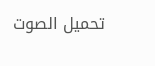تحميل الصوت